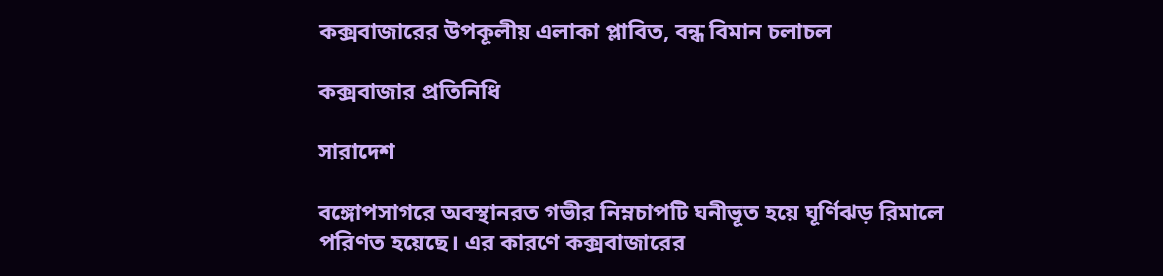কক্সবাজারের উপকূলীয় এলাকা প্লাবিত, বন্ধ বিমান চলাচল

কক্সবাজার প্রতিনিধি

সারাদেশ

বঙ্গোপসাগরে অবস্থানরত গভীর নিম্নচাপটি ঘনীভূত হয়ে ঘূর্ণিঝড় রিমালে পরিণত হয়েছে। এর কারণে কক্সবাজারের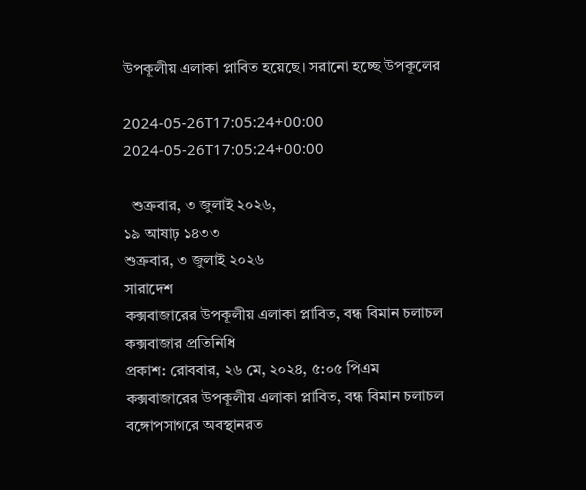উপকূলীয় এলাকা প্লাবিত হয়েছে। সরানো হচ্ছে উপকূলের

2024-05-26T17:05:24+00:00
2024-05-26T17:05:24+00:00

  শুক্রবার, ৩ জুলাই ২০২৬,
১৯ আষাঢ় ১৪৩৩
শুক্রবার, ৩ জুলাই ২০২৬
সারাদেশ
কক্সবাজারের উপকূলীয় এলাকা প্লাবিত, বন্ধ বিমান চলাচল
কক্সবাজার প্রতিনিধি
প্রকাশ: রোববার, ২৬ মে, ২০২৪, ৫:০৫ পিএম
কক্সবাজারের উপকূলীয় এলাকা প্লাবিত, বন্ধ বিমান চলাচল
বঙ্গোপসাগরে অবস্থানরত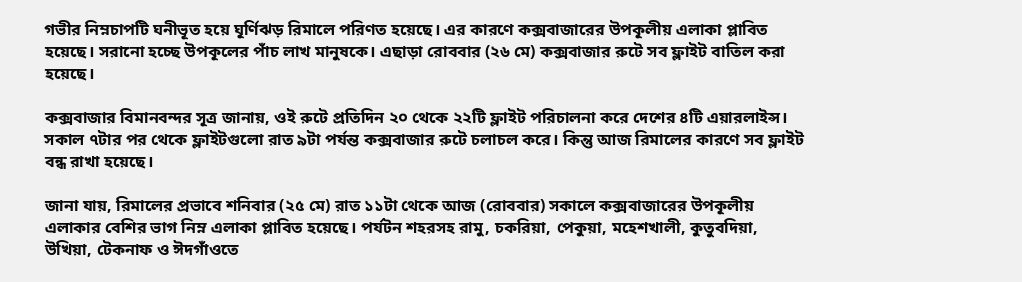গভীর নিম্নচাপটি ঘনীভূত হয়ে ঘূর্ণিঝড় রিমালে পরিণত হয়েছে। এর কারণে কক্সবাজারের উপকূলীয় এলাকা প্লাবিত হয়েছে। সরানো হচ্ছে উপকূলের পাঁচ লাখ মানুষকে। এছাড়া রোববার (২৬ মে) কক্সবাজার রুটে সব ফ্লাইট বাতিল করা হয়েছে।

কক্সবাজার বিমানবন্দর সূত্র জানায়, ওই রুটে প্রতিদিন ২০ থেকে ২২টি ফ্লাইট পরিচালনা করে দেশের ৪টি এয়ারলাইন্স। সকাল ৭টার পর থেকে ফ্লাইটগুলো রাত ৯টা পর্যন্ত কক্সবাজার রুটে চলাচল করে। কিন্তু আজ রিমালের কারণে সব ফ্লাইট বন্ধ রাখা হয়েছে।

জানা যায়, রিমালের প্রভাবে শনিবার (২৫ মে) রাত ১১টা থেকে আজ (রোববার) সকালে কক্সবাজারের উপকূলীয় এলাকার বেশির ভাগ নিম্ন এলাকা প্লাবিত হয়েছে। পর্যটন শহরসহ রামু, চকরিয়া, পেকুয়া, মহেশখালী, কুতুবদিয়া, উখিয়া, টেকনাফ ও ঈদগাঁওতে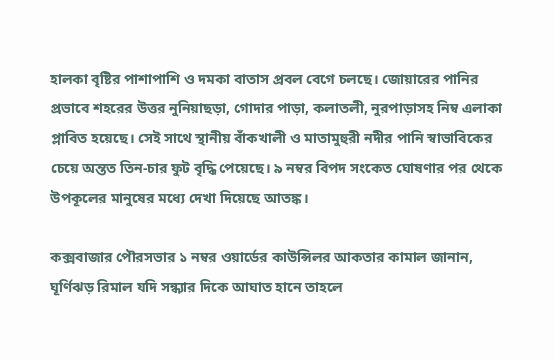হালকা বৃষ্টির পাশাপাশি ও দমকা বাতাস প্রবল বেগে চলছে। জোয়ারের পানির প্রভাবে শহরের উত্তর নুনিয়াছড়া, গোদার পাড়া, কলাতলী, নুরপাড়াসহ নিম্ব এলাকা প্লাবিত হয়েছে। সেই সাথে স্থানীয় বাঁকখালী ও মাতামুহুরী নদীর পানি স্বাভাবিকের চেয়ে অন্তত তিন-চার ফুট বৃদ্ধি পেয়েছে। ৯ নম্বর বিপদ সংকেত ঘোষণার পর থেকে উপকূলের মানুষের মধ্যে দেখা দিয়েছে আতঙ্ক।

কক্সবাজার পৌরসভার ১ নম্বর ওয়ার্ডের কাউন্সিলর আকতার কামাল জানান, ঘূর্ণিঝড় রিমাল যদি সন্ধ্যার দিকে আঘাত হানে তাহলে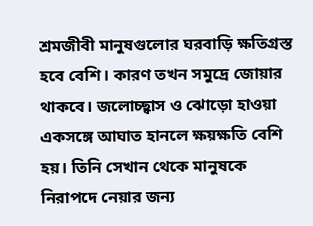শ্রমজীবী মানুষগুলোর ঘরবাড়ি ক্ষতিগ্রস্ত হবে বেশি। কারণ তখন সমুদ্রে জোয়ার থাকবে। জলোচ্ছ্বাস ও ঝোড়ো হাওয়া একসঙ্গে আঘাত হানলে ক্ষয়ক্ষতি বেশি হয়। তিনি সেখান থেকে মানুষকে নিরাপদে নেয়ার জন্য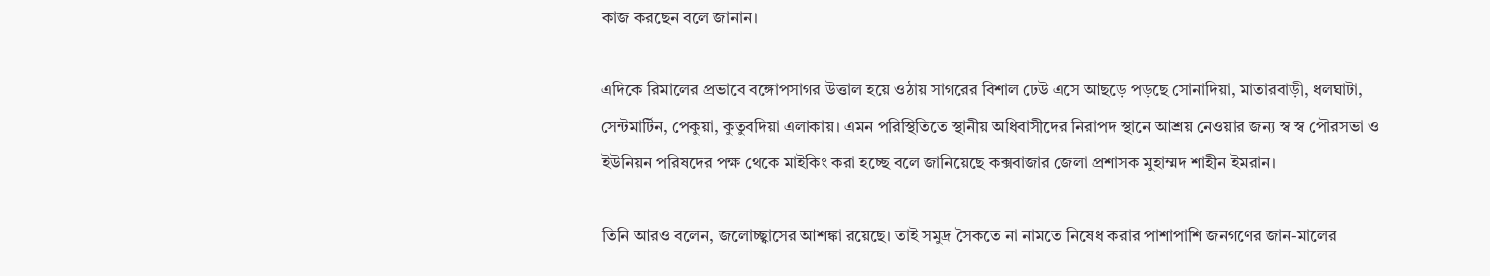কাজ করছেন বলে জানান।

এদিকে রিমালের প্রভাবে বঙ্গোপসাগর উত্তাল হয়ে ওঠায় সাগরের বিশাল ঢেউ এসে আছড়ে পড়ছে সোনাদিয়া, মাতারবাড়ী, ধলঘাটা, সেন্টমার্টিন, পেকুয়া, কুতুবদিয়া এলাকায়। এমন পরিস্থিতিতে স্থানীয় অধিবাসীদের নিরাপদ স্থানে আশ্রয় নেওয়ার জন্য স্ব স্ব পৌরসভা ও ইউনিয়ন পরিষদের পক্ষ থেকে মাইকিং করা হচ্ছে বলে জানিয়েছে কক্সবাজার জেলা প্রশাসক মুহাম্মদ শাহীন ইমরান।

তিনি আরও বলেন, জলোচ্ছ্বাসের আশঙ্কা রয়েছে। তাই সমুদ্র সৈকতে না নামতে নিষেধ করার পাশাপাশি জনগণের জান-মালের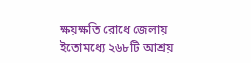ক্ষয়ক্ষতি রোধে জেলায় ইতোমধ্যে ২৬৮টি আশ্রয়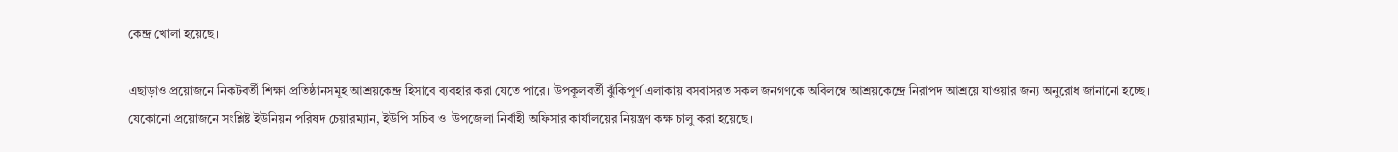কেন্দ্র খোলা হয়েছে।

এছাড়াও প্রয়োজনে নিকটবর্তী শিক্ষা প্রতিষ্ঠানসমূহ আশ্রয়কেন্দ্র হিসাবে ব্যবহার করা যেতে পারে। উপকূলবর্তী ঝুঁকিপূর্ণ এলাকায় বসবাসরত সকল জনগণকে অবিলম্বে আশ্রয়কেন্দ্রে নিরাপদ আশ্রয়ে যাওয়ার জন্য অনুরোধ জানানো হচ্ছে। যেকোনো প্রয়োজনে সংশ্লিষ্ট ইউনিয়ন পরিষদ চেয়ারম্যান, ইউপি সচিব ও  উপজেলা নির্বাহী অফিসার কার্যালয়ের নিয়ন্ত্রণ কক্ষ চালু করা হয়েছে।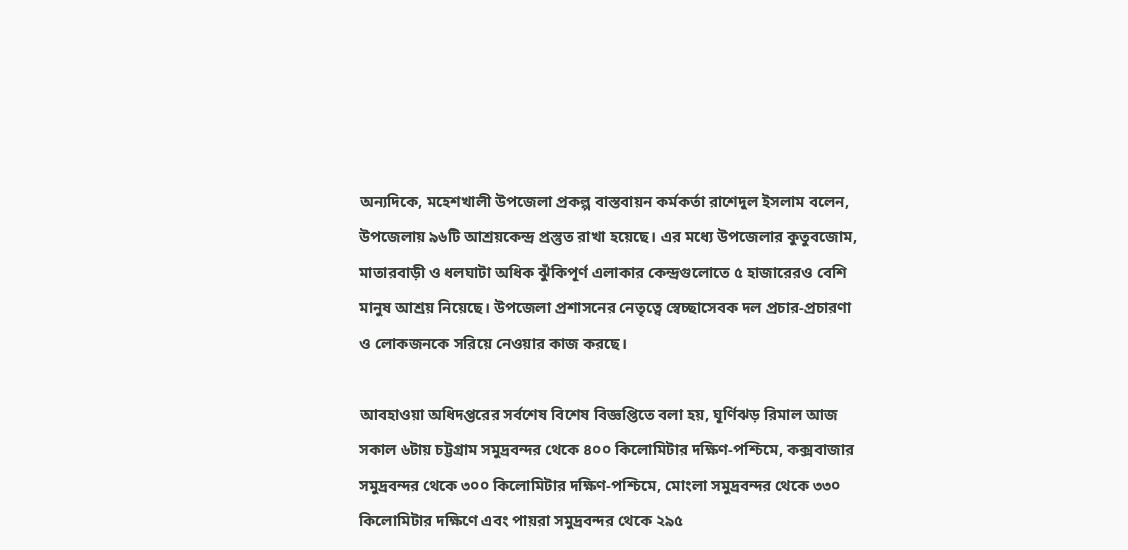অন্যদিকে, মহেশখালী উপজেলা প্রকল্প বাস্তবায়ন কর্মকর্তা রাশেদুল ইসলাম বলেন, উপজেলায় ৯৬টি আশ্রয়কেন্দ্র প্রস্তুত রাখা হয়েছে। এর মধ্যে উপজেলার কুতুবজোম, মাতারবাড়ী ও ধলঘাটা অধিক ঝুঁকিপূর্ণ এলাকার কেন্দ্রগুলোতে ৫ হাজারেরও বেশি মানুষ আশ্রয় নিয়েছে। উপজেলা প্রশাসনের নেতৃত্বে স্বেচ্ছাসেবক দল প্রচার-প্রচারণা ও লোকজনকে সরিয়ে নেওয়ার কাজ করছে।

আবহাওয়া অধিদপ্তরের সর্বশেষ বিশেষ বিজ্ঞপ্তিতে বলা হয়, ঘূর্ণিঝড় রিমাল আজ সকাল ৬টায় চট্টগ্রাম সমুদ্রবন্দর থেকে ৪০০ কিলোমিটার দক্ষিণ-পশ্চিমে, কক্সবাজার সমুদ্রবন্দর থেকে ৩০০ কিলোমিটার দক্ষিণ-পশ্চিমে, মোংলা সমুদ্রবন্দর থেকে ৩৩০ কিলোমিটার দক্ষিণে এবং পায়রা সমুদ্রবন্দর থেকে ২৯৫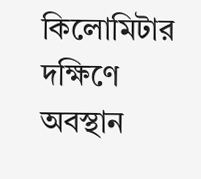কিলোমিটার দক্ষিণে অবস্থান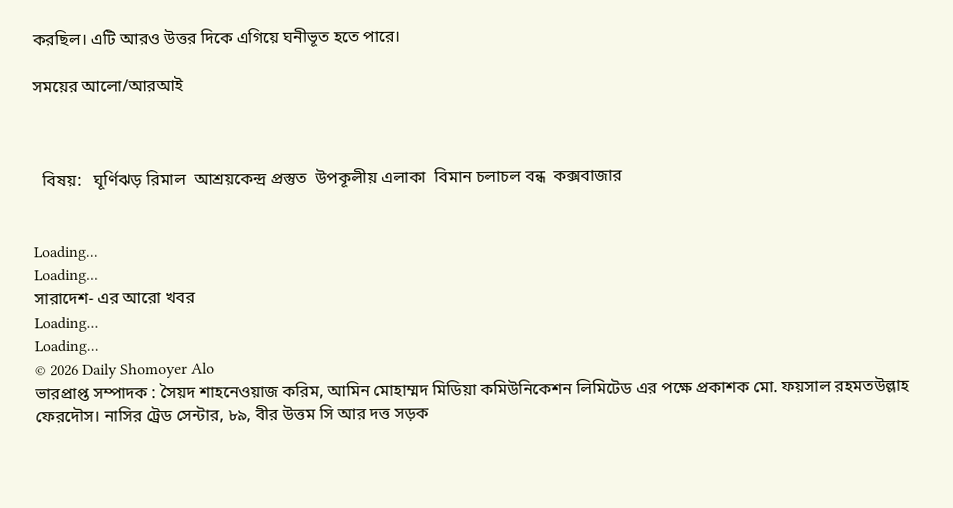করছিল। এটি আরও উত্তর দিকে এগিয়ে ঘনীভূত হতে পারে।

সময়ের আলো/আরআই



  বিষয়:   ঘূর্ণিঝড় রিমাল  আশ্রয়কেন্দ্র প্রস্তুত  উপকূলীয় এলাকা  বিমান চলাচল বন্ধ  কক্সবাজার


Loading...
Loading...
সারাদেশ- এর আরো খবর
Loading...
Loading...
© 2026 Daily Shomoyer Alo
ভারপ্রাপ্ত সম্পাদক : সৈয়দ শাহনেওয়াজ করিম, আমিন মোহাম্মদ মিডিয়া কমিউনিকেশন লিমিটেড এর পক্ষে প্রকাশক মো. ফয়সাল রহমতউল্লাহ ফেরদৌস। নাসির ট্রেড সেন্টার, ৮৯, বীর উত্তম সি আর দত্ত সড়ক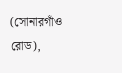(সোনারগাঁও রোড),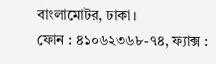বাংলামোটর, ঢাকা।
ফোন : ৪১০৬২৩৬৮-৭৪, ফ্যাক্স :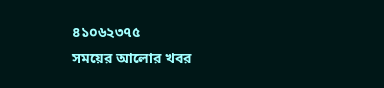৪১০৬২৩৭৫
সময়ের আলোর খবর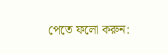পেতে ফলো করুন: